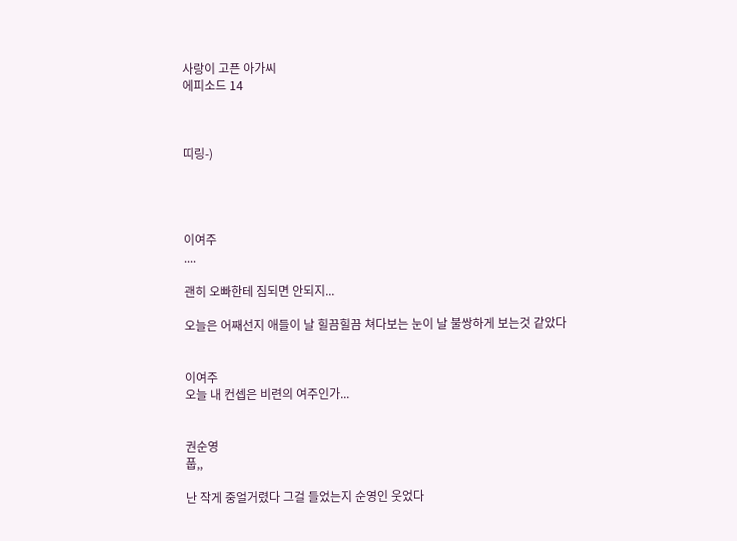사랑이 고픈 아가씨
에피소드 14



띠링-)




이여주
....

괜히 오빠한테 짐되면 안되지...

오늘은 어째선지 애들이 날 힐끔힐끔 쳐다보는 눈이 날 불쌍하게 보는것 같았다


이여주
오늘 내 컨셉은 비련의 여주인가...


권순영
풉,,

난 작게 중얼거렸다 그걸 들었는지 순영인 웃었다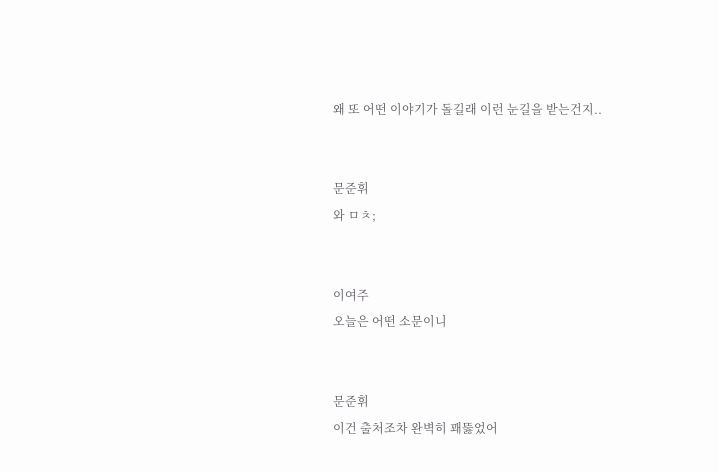왜 또 어떤 이야기가 돌길래 이런 눈길을 받는건지..


문준휘
와 ㅁㅊ;


이여주
오늘은 어떤 소문이니


문준휘
이건 출처조차 완벽히 꽤뚫었어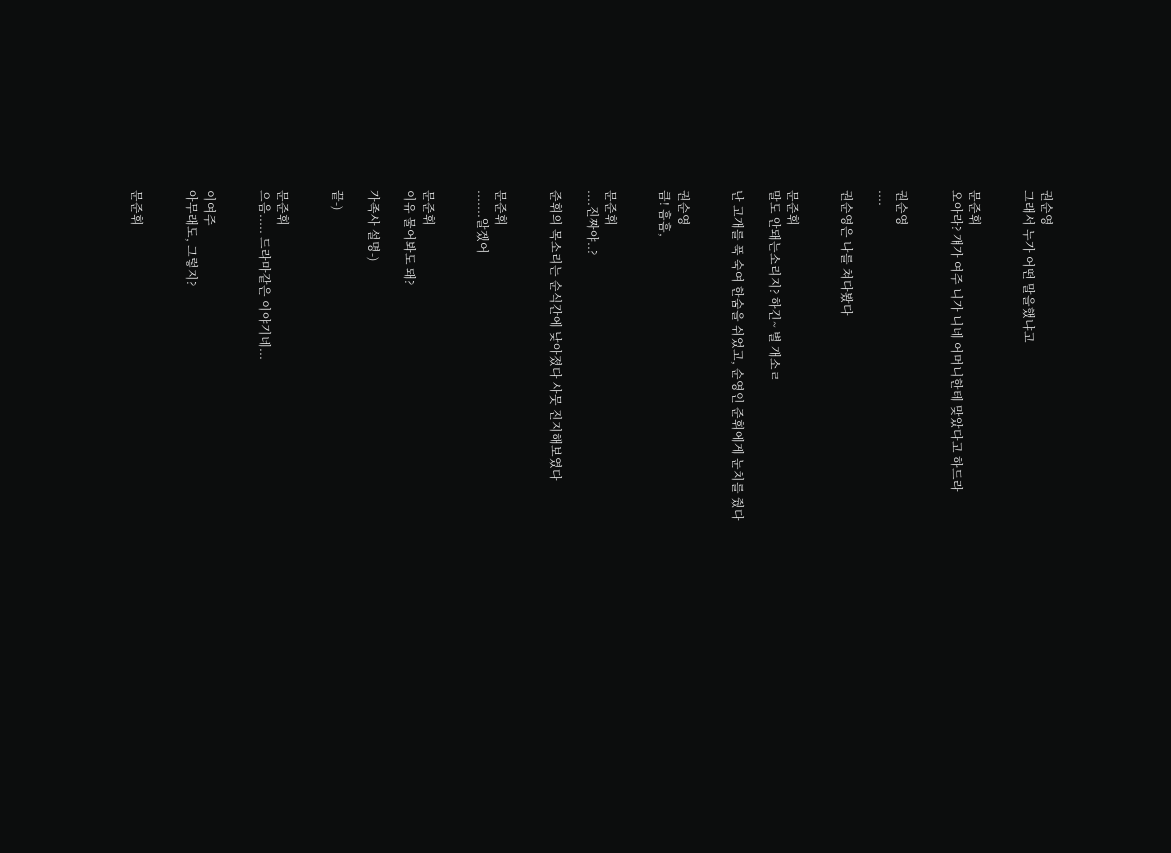권순영
그래서 누가 어떤 말을했냐고


문준휘
오아라? 걔가 여주 니가 니네 어머니한테 맞았다고 하드라


권순영
....

권순영은 나를 쳐다봤다


문준휘
말도 안돼는소리지? 하긴~ 별 개소ㄹ

난 고개를 푹 숙여 한숨을 쉬었고, 순영인 준휘에게 눈치를 줬다


권순영
큼! 흠흠,


문준휘
....진짜야..?

준휘의 목소리는 순식간에 낮아졌다 사뭇 진지해보였다


문준휘
.......알겠어


문준휘
이유 물어봐도 돼?

가족사 설명-)

끝-)


문준휘
으음..... 드라마같은 이야기네...


이여주
아무래도, 그렇지?


문준휘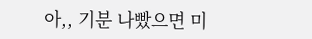아,, 기분 나빴으면 미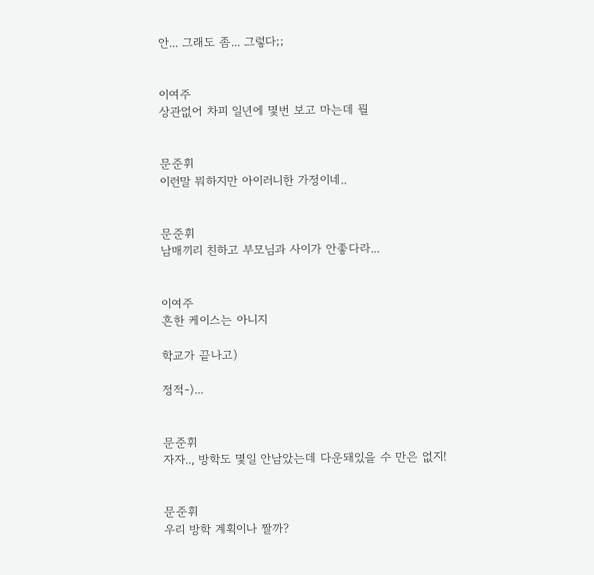안... 그래도 좀... 그렇다;;


이여주
상관없어 차피 일년에 몇번 보고 마는데 뭘


문준휘
이런말 뭐하지만 아이러니한 가정이네..


문준휘
남매끼리 친하고 부모님과 사이가 안좋다라...


이여주
흔한 케이스는 아니지

학교가 끝나고)

정적-)...


문준휘
자자.., 방학도 몇일 안남았는데 다운돼있을 수 만은 없지!


문준휘
우리 방학 계획이나 짤까?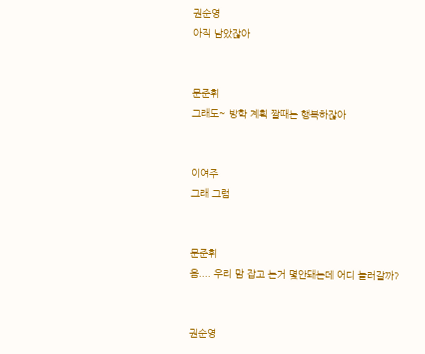권순영
아직 남았잖아


문준휘
그래도~ 방학 계획 짤때는 행복하잖아


이여주
그래 그럼


문준휘
음.... 우리 맘 잡고 논거 몇안돼는데 어디 놀러갈까?


권순영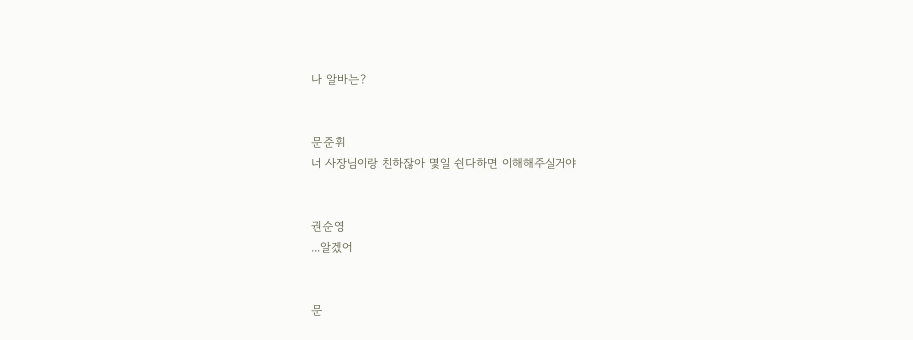나 알바는?


문준휘
너 사장님이랑 친하잖아 몇일 쉰다하면 이해해주실거야


권순영
...알겠어


문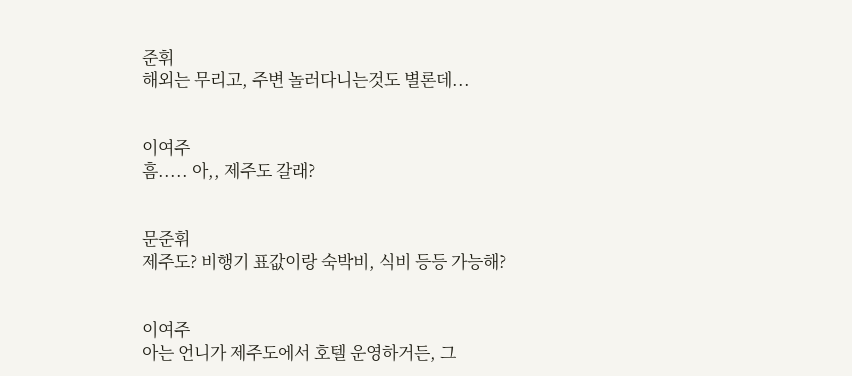준휘
해외는 무리고, 주변 놀러다니는것도 별론데...


이여주
흠..... 아,, 제주도 갈래?


문준휘
제주도? 비행기 표값이랑 숙박비, 식비 등등 가능해?


이여주
아는 언니가 제주도에서 호텔 운영하거든, 그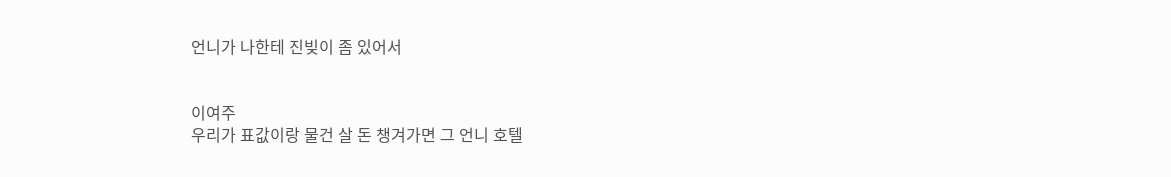언니가 나한테 진빚이 좀 있어서


이여주
우리가 표값이랑 물건 살 돈 챙겨가면 그 언니 호텔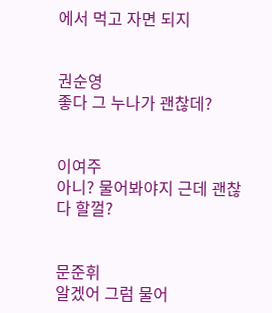에서 먹고 자면 되지


권순영
좋다 그 누나가 괜찮데?


이여주
아니? 물어봐야지 근데 괜찮다 할껄?


문준휘
알겠어 그럼 물어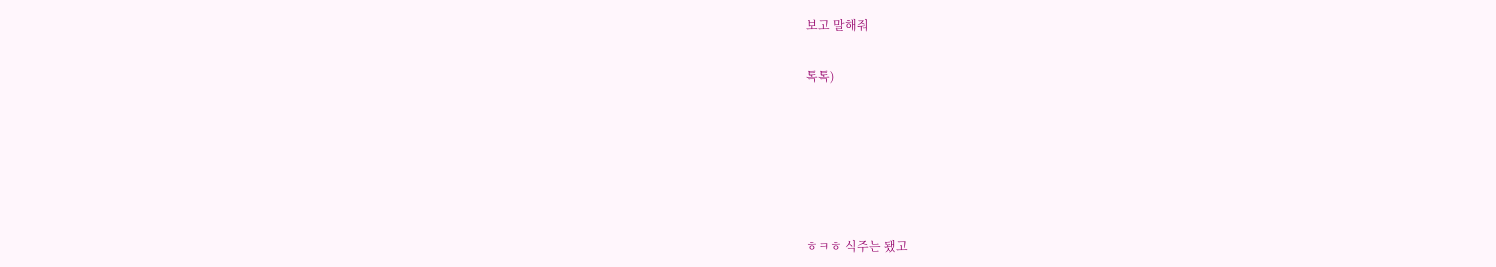보고 말해줘


톡톡)









ㅎㅋㅎ 식주는 됐고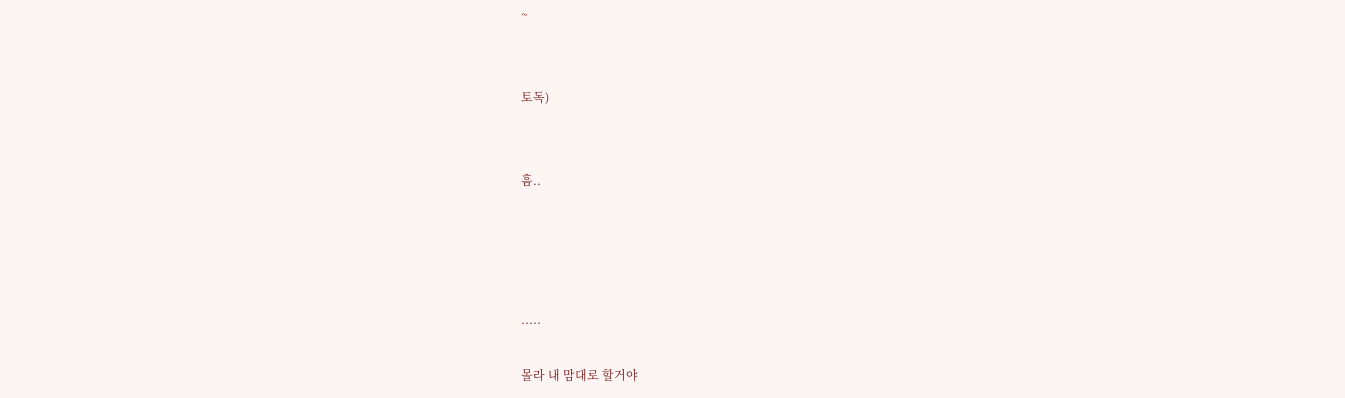~


토독)


흠..




.....

몰라 내 맘대로 할거야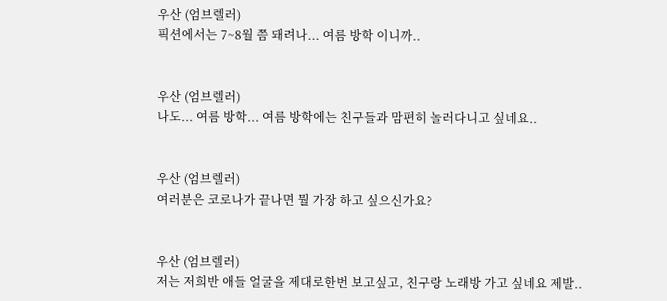우산 (엄브렐러)
픽션에서는 7~8월 쯤 돼려나... 여름 방학 이니까..


우산 (엄브렐러)
나도... 여름 방학... 여름 방학에는 친구들과 맘편히 놀러다니고 싶네요..


우산 (엄브렐러)
여러분은 코로나가 끝나면 뭘 가장 하고 싶으신가요?


우산 (엄브렐러)
저는 저희반 애들 얼굴을 제대로한번 보고싶고, 친구랑 노래방 가고 싶네요 제발..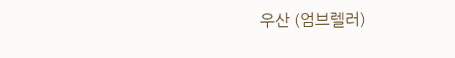우산 (엄브렐러)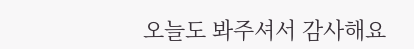오늘도 봐주셔서 감사해요